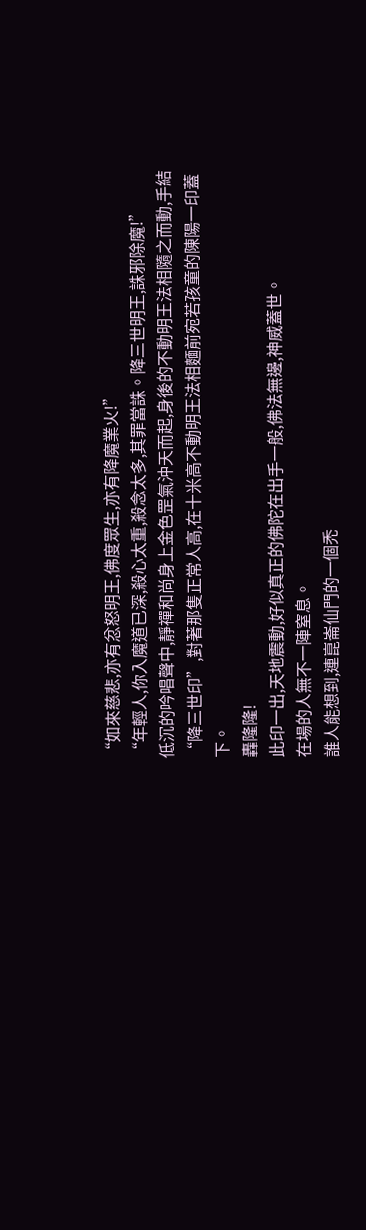“如來慈悲,亦有忿怒明王,佛度眾生,亦有降魔業火!”
“年輕人,你入魔道已深,殺心太重,殺念太多,其罪當誅。降三世明王,誅邪除魔!”
低沉的吟唱聲中,靜禪和尚身上金色罡氣沖天而起,身後的不動明王法相隨之而動,手結“降三世印”,對著那隻正常人高,在十米高不動明王法相麵前宛若孩童的陳陽一印蓋下。
轟隆隆!
此印一出,天地震動,好似真正的佛陀在出手一般,佛法無邊,神威蓋世。
在場的人無不一陣窒息。
誰人能想到,連崑崙仙門的一個禿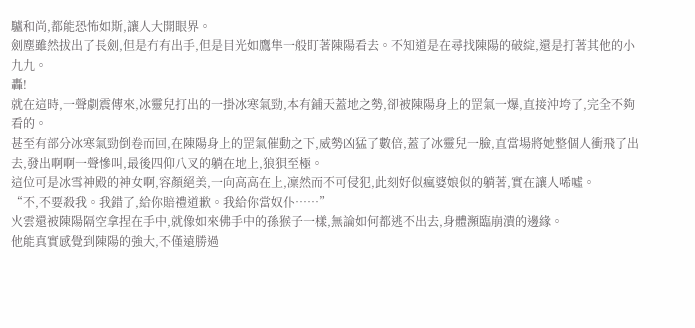驢和尚,都能恐怖如斯,讓人大開眼界。
劍塵雖然拔出了長劍,但是冇有出手,但是目光如鷹隼一般盯著陳陽看去。不知道是在尋找陳陽的破綻,還是打著其他的小九九。
轟!
就在這時,一聲劇震傳來,冰靈兒打出的一掛冰寒氣勁,本有鋪天蓋地之勢,卻被陳陽身上的罡氣一爆,直接沖垮了,完全不夠看的。
甚至有部分冰寒氣勁倒卷而回,在陳陽身上的罡氣催動之下,威勢凶猛了數倍,蓋了冰靈兒一臉,直當場將她整個人衝飛了出去,發出啊啊一聲慘叫,最後四仰八叉的躺在地上,狼狽至極。
這位可是冰雪神殿的神女啊,容顏絕美,一向高高在上,凜然而不可侵犯,此刻好似瘋婆娘似的躺著,實在讓人唏噓。
“不,不要殺我。我錯了,給你賠禮道歉。我給你當奴仆……”
火雲還被陳陽隔空拿捏在手中,就像如來佛手中的孫猴子一樣,無論如何都逃不出去,身體瀕臨崩潰的邊緣。
他能真實感覺到陳陽的強大,不僅遠勝過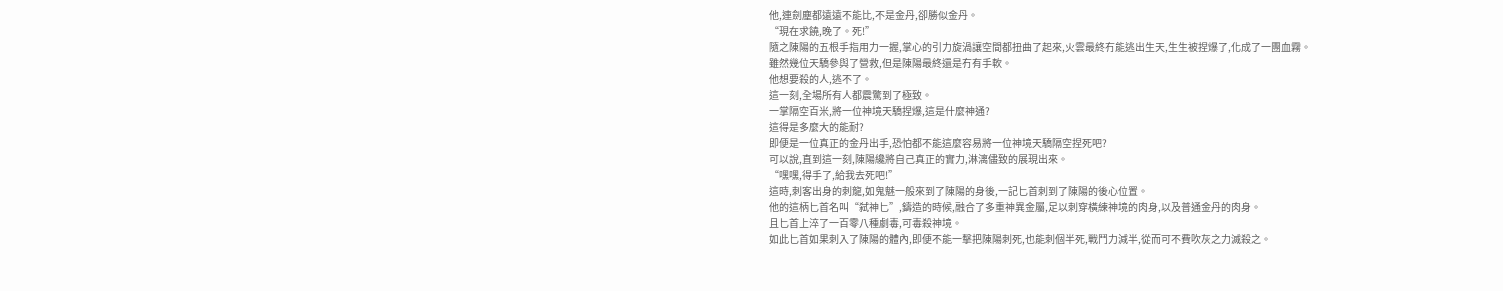他,連劍塵都遠遠不能比,不是金丹,卻勝似金丹。
“現在求饒,晚了。死!”
隨之陳陽的五根手指用力一握,掌心的引力旋渦讓空間都扭曲了起來,火雲最終冇能逃出生天,生生被捏爆了,化成了一團血霧。
雖然幾位天驕參與了營救,但是陳陽最終還是冇有手軟。
他想要殺的人,逃不了。
這一刻,全場所有人都震驚到了極致。
一掌隔空百米,將一位神境天驕捏爆,這是什麼神通?
這得是多麼大的能耐?
即便是一位真正的金丹出手,恐怕都不能這麼容易將一位神境天驕隔空捏死吧?
可以說,直到這一刻,陳陽纔將自己真正的實力,淋漓儘致的展現出來。
“嘿嘿,得手了,給我去死吧!”
這時,刺客出身的刺龍,如鬼魅一般來到了陳陽的身後,一記匕首刺到了陳陽的後心位置。
他的這柄匕首名叫“弑神匕”,鑄造的時候,融合了多重神異金屬,足以刺穿橫練神境的肉身,以及普通金丹的肉身。
且匕首上淬了一百零八種劇毒,可毒殺神境。
如此匕首如果刺入了陳陽的體內,即便不能一擊把陳陽刺死,也能刺個半死,戰鬥力減半,從而可不費吹灰之力滅殺之。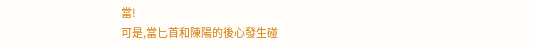當!
可是,當匕首和陳陽的後心發生碰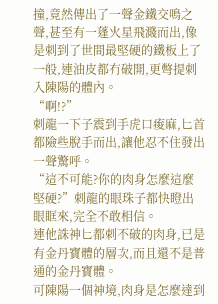撞,竟然傳出了一聲金鐵交鳴之聲,甚至有一蓬火星飛濺而出,像是刺到了世間最堅硬的鐵板上了一般,連油皮都冇破開,更彆提刺入陳陽的體內。
“啊!?”
刺龍一下子震到手虎口痠麻,匕首都險些脫手而出,讓他忍不住發出一聲驚呼。
“這不可能?你的肉身怎麼這麼堅硬?”刺龍的眼珠子都快瞪出眼眶來,完全不敢相信。
連他誅神匕都刺不破的肉身,已是有金丹寶體的層次,而且還不是普通的金丹寶體。
可陳陽一個神境,肉身是怎麼達到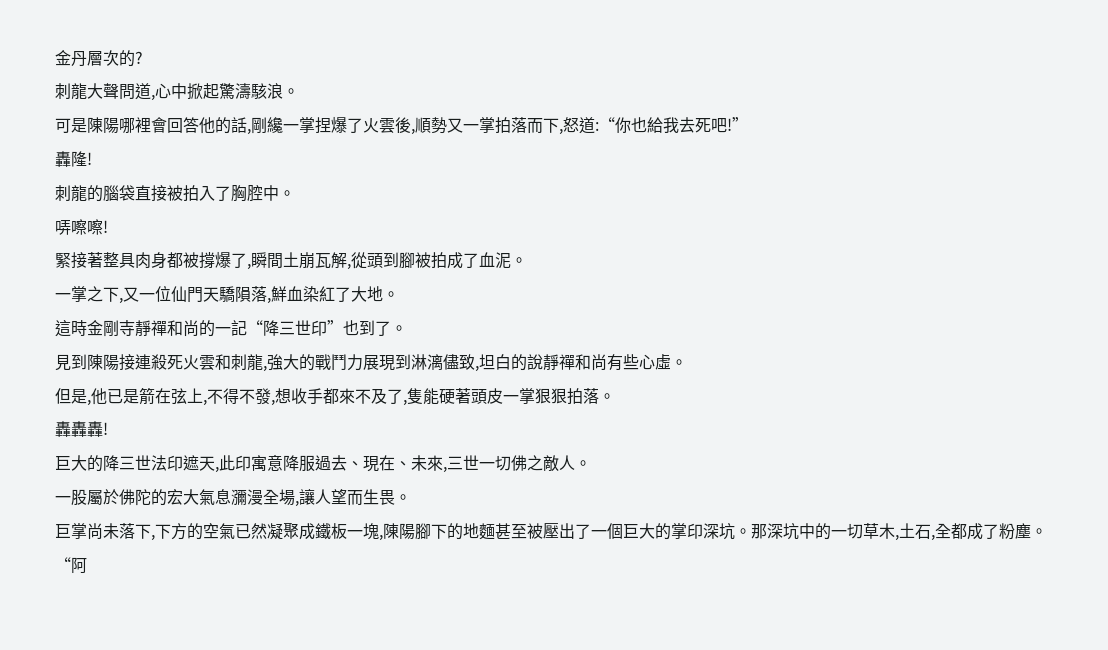金丹層次的?
刺龍大聲問道,心中掀起驚濤駭浪。
可是陳陽哪裡會回答他的話,剛纔一掌捏爆了火雲後,順勢又一掌拍落而下,怒道:“你也給我去死吧!”
轟隆!
刺龍的腦袋直接被拍入了胸腔中。
哢嚓嚓!
緊接著整具肉身都被撐爆了,瞬間土崩瓦解,從頭到腳被拍成了血泥。
一掌之下,又一位仙門天驕隕落,鮮血染紅了大地。
這時金剛寺靜禪和尚的一記“降三世印”也到了。
見到陳陽接連殺死火雲和刺龍,強大的戰鬥力展現到淋漓儘致,坦白的說靜禪和尚有些心虛。
但是,他已是箭在弦上,不得不發,想收手都來不及了,隻能硬著頭皮一掌狠狠拍落。
轟轟轟!
巨大的降三世法印遮天,此印寓意降服過去、現在、未來,三世一切佛之敵人。
一股屬於佛陀的宏大氣息瀰漫全場,讓人望而生畏。
巨掌尚未落下,下方的空氣已然凝聚成鐵板一塊,陳陽腳下的地麵甚至被壓出了一個巨大的掌印深坑。那深坑中的一切草木,土石,全都成了粉塵。
“阿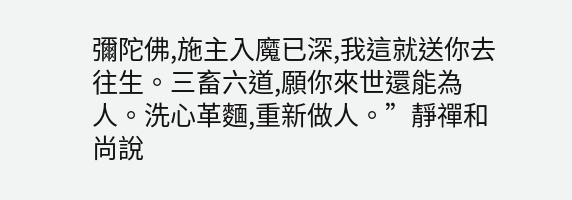彌陀佛,施主入魔已深,我這就送你去往生。三畜六道,願你來世還能為人。洗心革麵,重新做人。”靜禪和尚說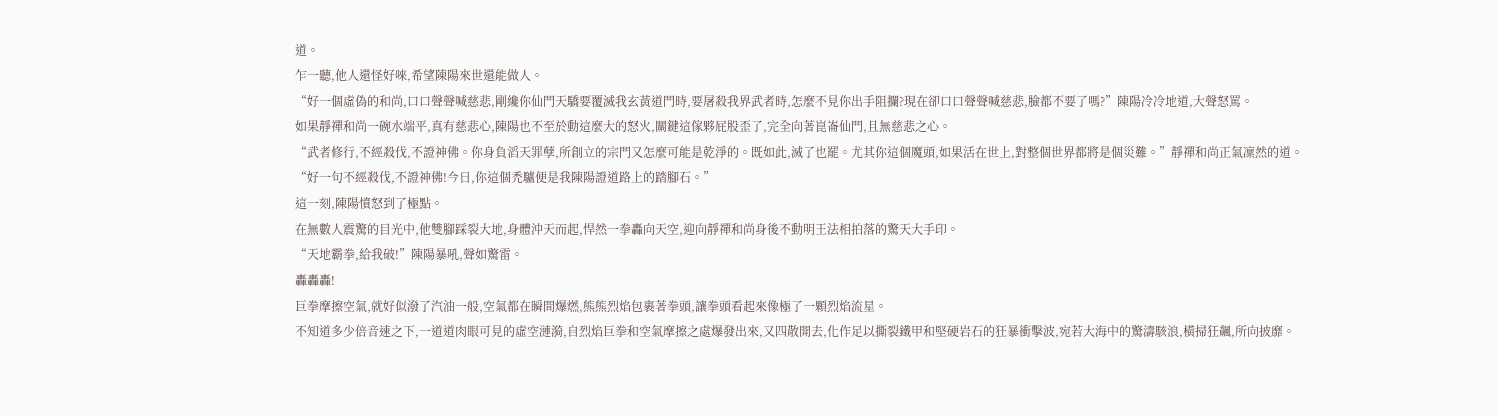道。
乍一聽,他人還怪好唻,希望陳陽來世還能做人。
“好一個虛偽的和尚,口口聲聲喊慈悲,剛纔你仙門天驕要覆滅我玄黃道門時,要屠殺我界武者時,怎麼不見你出手阻攔?現在卻口口聲聲喊慈悲,臉都不要了嗎?”陳陽冷冷地道,大聲怒罵。
如果靜禪和尚一碗水端平,真有慈悲心,陳陽也不至於動這麼大的怒火,關鍵這傢夥屁股歪了,完全向著崑崙仙門,且無慈悲之心。
“武者修行,不經殺伐,不證神佛。你身負滔天罪孽,所創立的宗門又怎麼可能是乾淨的。既如此,滅了也罷。尤其你這個魔頭,如果活在世上,對整個世界都將是個災難。”靜禪和尚正氣凜然的道。
“好一句不經殺伐,不證神佛!今日,你這個禿驢便是我陳陽證道路上的踏腳石。”
這一刻,陳陽憤怒到了極點。
在無數人震驚的目光中,他雙腳踩裂大地,身體沖天而起,悍然一拳轟向天空,迎向靜禪和尚身後不動明王法相拍落的驚天大手印。
“天地霸拳,給我破!”陳陽暴吼,聲如驚雷。
轟轟轟!
巨拳摩擦空氣,就好似潑了汽油一般,空氣都在瞬間爆燃,熊熊烈焰包裹著拳頭,讓拳頭看起來像極了一顆烈焰流星。
不知道多少倍音速之下,一道道肉眼可見的虛空漣漪,自烈焰巨拳和空氣摩擦之處爆發出來,又四散開去,化作足以撕裂鐵甲和堅硬岩石的狂暴衝擊波,宛若大海中的驚濤駭浪,橫掃狂飆,所向披靡。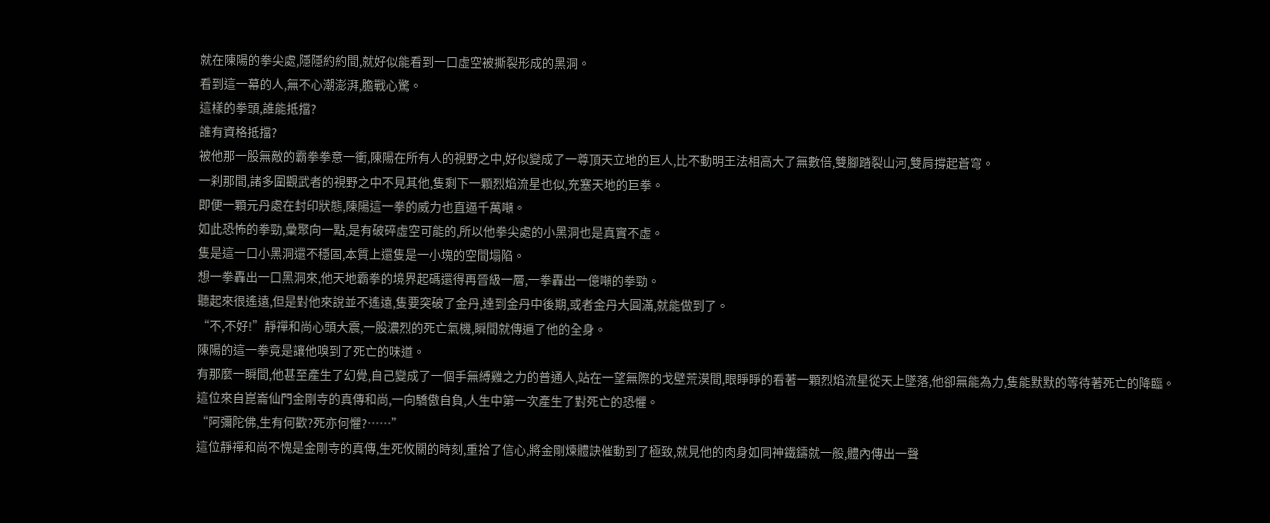就在陳陽的拳尖處,隱隱約約間,就好似能看到一口虛空被撕裂形成的黑洞。
看到這一幕的人,無不心潮澎湃,膽戰心驚。
這樣的拳頭,誰能抵擋?
誰有資格抵擋?
被他那一股無敵的霸拳拳意一衝,陳陽在所有人的視野之中,好似變成了一尊頂天立地的巨人,比不動明王法相高大了無數倍,雙腳踏裂山河,雙肩撐起蒼穹。
一刹那間,諸多圍觀武者的視野之中不見其他,隻剩下一顆烈焰流星也似,充塞天地的巨拳。
即便一顆元丹處在封印狀態,陳陽這一拳的威力也直逼千萬噸。
如此恐怖的拳勁,彙聚向一點,是有破碎虛空可能的,所以他拳尖處的小黑洞也是真實不虛。
隻是這一口小黑洞還不穩固,本質上還隻是一小塊的空間塌陷。
想一拳轟出一口黑洞來,他天地霸拳的境界起碼還得再晉級一層,一拳轟出一億噸的拳勁。
聽起來很遙遠,但是對他來說並不遙遠,隻要突破了金丹,達到金丹中後期,或者金丹大圓滿,就能做到了。
“不,不好!”靜禪和尚心頭大震,一股濃烈的死亡氣機,瞬間就傳遍了他的全身。
陳陽的這一拳竟是讓他嗅到了死亡的味道。
有那麼一瞬間,他甚至產生了幻覺,自己變成了一個手無縛雞之力的普通人,站在一望無際的戈壁荒漠間,眼睜睜的看著一顆烈焰流星從天上墜落,他卻無能為力,隻能默默的等待著死亡的降臨。
這位來自崑崙仙門金剛寺的真傳和尚,一向驕傲自負,人生中第一次產生了對死亡的恐懼。
“阿彌陀佛,生有何歡?死亦何懼?……”
這位靜禪和尚不愧是金剛寺的真傳,生死攸關的時刻,重拾了信心,將金剛煉體訣催動到了極致,就見他的肉身如同神鐵鑄就一般,體內傳出一聲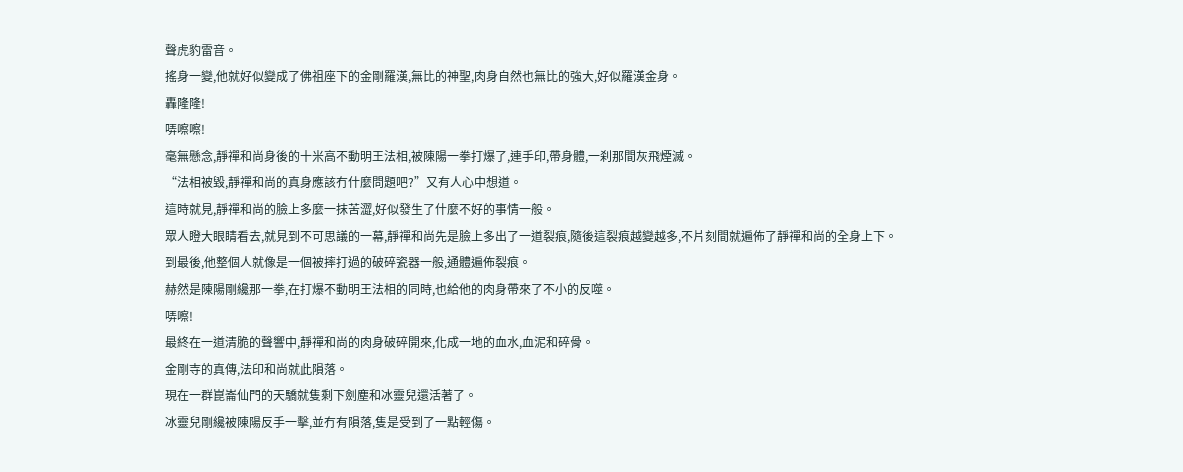聲虎豹雷音。
搖身一變,他就好似變成了佛祖座下的金剛羅漢,無比的神聖,肉身自然也無比的強大,好似羅漢金身。
轟隆隆!
哢嚓嚓!
毫無懸念,靜禪和尚身後的十米高不動明王法相,被陳陽一拳打爆了,連手印,帶身體,一刹那間灰飛煙滅。
“法相被毀,靜禪和尚的真身應該冇什麼問題吧?”又有人心中想道。
這時就見,靜禪和尚的臉上多麼一抹苦澀,好似發生了什麼不好的事情一般。
眾人瞪大眼睛看去,就見到不可思議的一幕,靜禪和尚先是臉上多出了一道裂痕,隨後這裂痕越變越多,不片刻間就遍佈了靜禪和尚的全身上下。
到最後,他整個人就像是一個被摔打過的破碎瓷器一般,通體遍佈裂痕。
赫然是陳陽剛纔那一拳,在打爆不動明王法相的同時,也給他的肉身帶來了不小的反噬。
哢嚓!
最終在一道清脆的聲響中,靜禪和尚的肉身破碎開來,化成一地的血水,血泥和碎骨。
金剛寺的真傳,法印和尚就此隕落。
現在一群崑崙仙門的天驕就隻剩下劍塵和冰靈兒還活著了。
冰靈兒剛纔被陳陽反手一擊,並冇有隕落,隻是受到了一點輕傷。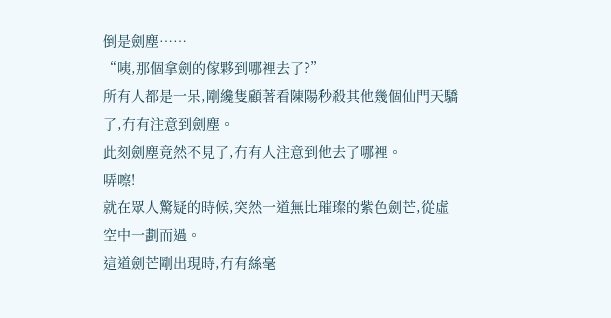倒是劍塵……
“咦,那個拿劍的傢夥到哪裡去了?”
所有人都是一呆,剛纔隻顧著看陳陽秒殺其他幾個仙門天驕了,冇有注意到劍塵。
此刻劍塵竟然不見了,冇有人注意到他去了哪裡。
哢嚓!
就在眾人驚疑的時候,突然一道無比璀璨的紫色劍芒,從虛空中一劃而過。
這道劍芒剛出現時,冇有絲毫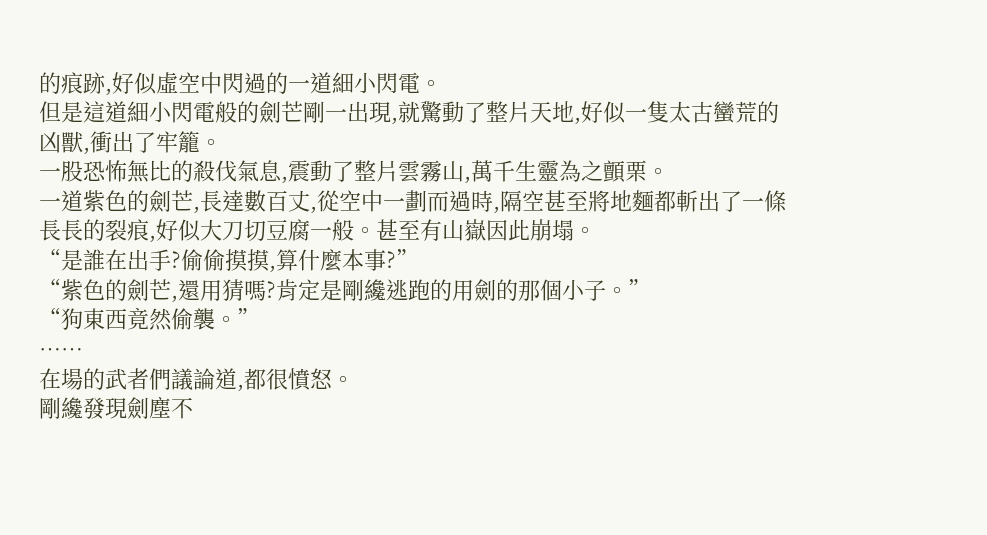的痕跡,好似虛空中閃過的一道細小閃電。
但是這道細小閃電般的劍芒剛一出現,就驚動了整片天地,好似一隻太古蠻荒的凶獸,衝出了牢籠。
一股恐怖無比的殺伐氣息,震動了整片雲霧山,萬千生靈為之顫栗。
一道紫色的劍芒,長達數百丈,從空中一劃而過時,隔空甚至將地麵都斬出了一條長長的裂痕,好似大刀切豆腐一般。甚至有山嶽因此崩塌。
“是誰在出手?偷偷摸摸,算什麼本事?”
“紫色的劍芒,還用猜嗎?肯定是剛纔逃跑的用劍的那個小子。”
“狗東西竟然偷襲。”
……
在場的武者們議論道,都很憤怒。
剛纔發現劍塵不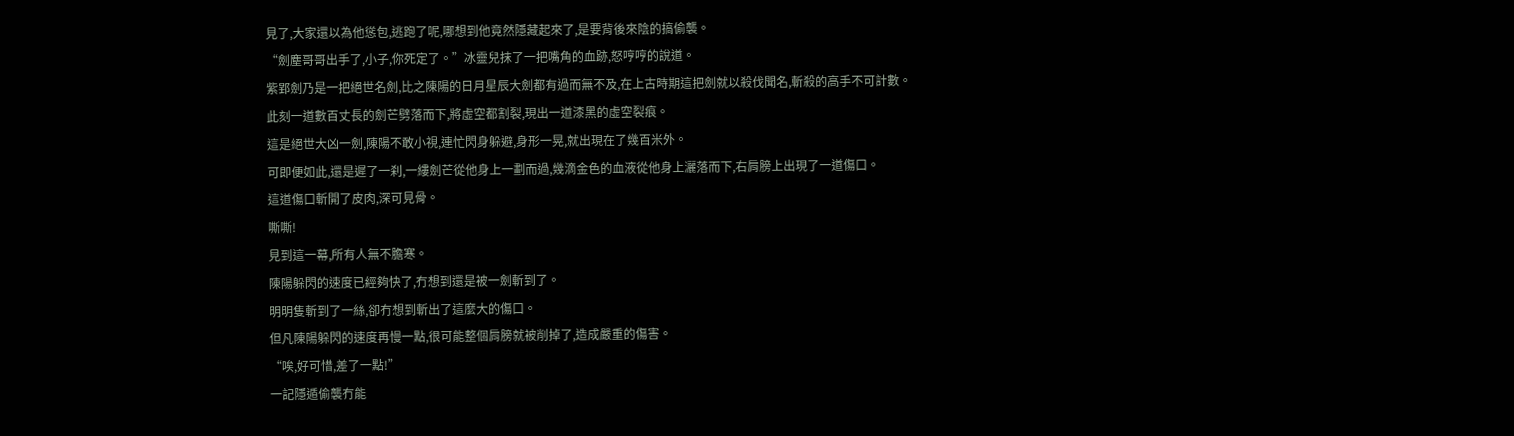見了,大家還以為他慫包,逃跑了呢,哪想到他竟然隱藏起來了,是要背後來陰的搞偷襲。
“劍塵哥哥出手了,小子,你死定了。”冰靈兒抹了一把嘴角的血跡,怒哼哼的說道。
紫郢劍乃是一把絕世名劍,比之陳陽的日月星辰大劍都有過而無不及,在上古時期這把劍就以殺伐聞名,斬殺的高手不可計數。
此刻一道數百丈長的劍芒劈落而下,將虛空都割裂,現出一道漆黑的虛空裂痕。
這是絕世大凶一劍,陳陽不敢小視,連忙閃身躲避,身形一晃,就出現在了幾百米外。
可即便如此,還是遲了一刹,一縷劍芒從他身上一劃而過,幾滴金色的血液從他身上灑落而下,右肩膀上出現了一道傷口。
這道傷口斬開了皮肉,深可見骨。
嘶嘶!
見到這一幕,所有人無不膽寒。
陳陽躲閃的速度已經夠快了,冇想到還是被一劍斬到了。
明明隻斬到了一絲,卻冇想到斬出了這麼大的傷口。
但凡陳陽躲閃的速度再慢一點,很可能整個肩膀就被削掉了,造成嚴重的傷害。
“唉,好可惜,差了一點!”
一記隱遁偷襲冇能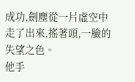成功,劍塵從一片虛空中走了出來,搖著頭,一臉的失望之色。
他手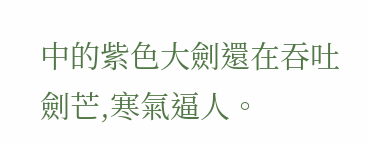中的紫色大劍還在吞吐劍芒,寒氣逼人。